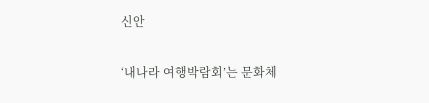신안

‘내나라 여행박람회’는 문화체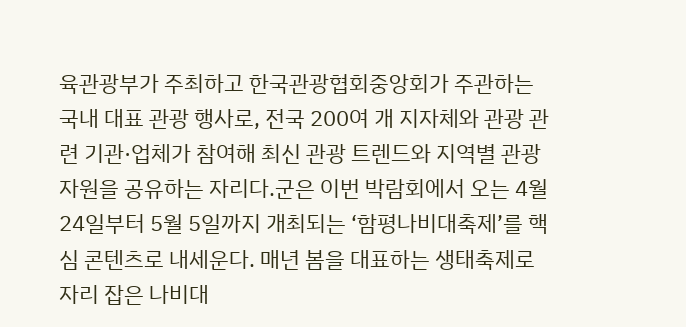육관광부가 주최하고 한국관광협회중앙회가 주관하는 국내 대표 관광 행사로, 전국 200여 개 지자체와 관광 관련 기관·업체가 참여해 최신 관광 트렌드와 지역별 관광자원을 공유하는 자리다.군은 이번 박람회에서 오는 4월 24일부터 5월 5일까지 개최되는 ‘함평나비대축제’를 핵심 콘텐츠로 내세운다. 매년 봄을 대표하는 생태축제로 자리 잡은 나비대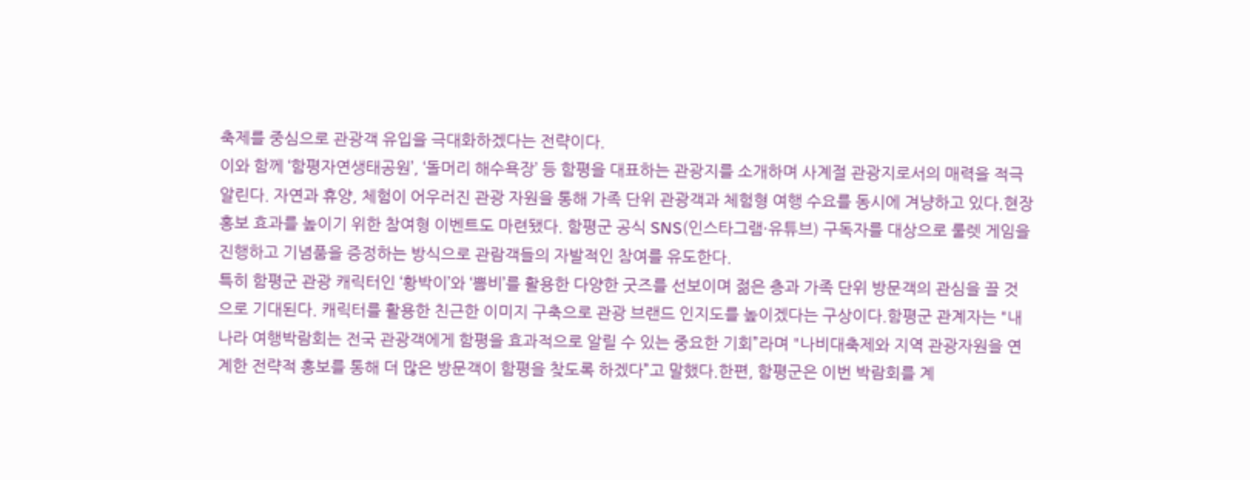축제를 중심으로 관광객 유입을 극대화하겠다는 전략이다.
이와 함께 ‘함평자연생태공원’, ‘돌머리 해수욕장’ 등 함평을 대표하는 관광지를 소개하며 사계절 관광지로서의 매력을 적극 알린다. 자연과 휴양, 체험이 어우러진 관광 자원을 통해 가족 단위 관광객과 체험형 여행 수요를 동시에 겨냥하고 있다.현장 홍보 효과를 높이기 위한 참여형 이벤트도 마련됐다. 함평군 공식 SNS(인스타그램·유튜브) 구독자를 대상으로 룰렛 게임을 진행하고 기념품을 증정하는 방식으로 관람객들의 자발적인 참여를 유도한다.
특히 함평군 관광 캐릭터인 ‘황박이’와 ‘뽐비’를 활용한 다양한 굿즈를 선보이며 젊은 층과 가족 단위 방문객의 관심을 끌 것으로 기대된다. 캐릭터를 활용한 친근한 이미지 구축으로 관광 브랜드 인지도를 높이겠다는 구상이다.함평군 관계자는 "내나라 여행박람회는 전국 관광객에게 함평을 효과적으로 알릴 수 있는 중요한 기회”라며 "나비대축제와 지역 관광자원을 연계한 전략적 홍보를 통해 더 많은 방문객이 함평을 찾도록 하겠다”고 말했다.한편, 함평군은 이번 박람회를 계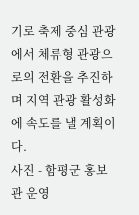기로 축제 중심 관광에서 체류형 관광으로의 전환을 추진하며 지역 관광 활성화에 속도를 낼 계획이다.
사진 - 함평군 홍보관 운영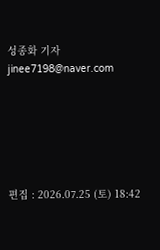성종화 기자 jinee7198@naver.com






편집 : 2026.07.25 (토) 18:42